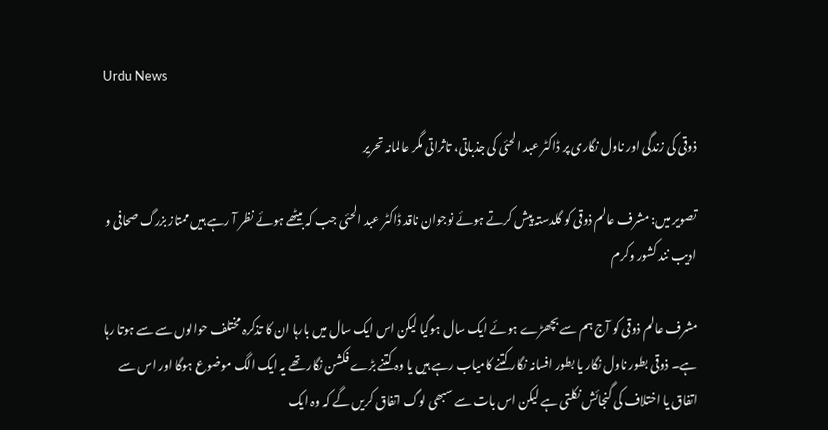Urdu News

ذوقی کی زندگی اور ناول نگاری پر ڈاکٹر عبد الحئی کی جذباتی، تاثراتی مگر عالمانہ تحریر

تصویر میں: مشرف عالم ذوقی کو گلدستہ پیش کرتے ہوئے نوجوان ناقد ڈاکٹر عبد الحئی جب کہ بیٹھے ہوئے نظر آ رہے ہیں ممتاز بزرگ صحافی و ادیب نند کشور وکرم

مشرف عالم ذوقی کو آج ہم سے بچھڑے ہوئے ایک سال ہوگیا لیکن اس ایک سال میں بارہا ان کا تذکرہ مختلف حوالوں سے سے ہوتا رہا ہے۔ ذوقی بطور ناول نگار یا بطور افسانہ نگار کتنے کامیاب رہے ہیں یا وہ کتنے بڑے فکشن نگار تھے یہ ایک الگ موضوع ہوگا اور اس سے اتفاق یا اختلاف کی گنجائش نکلتی ہے لیکن اس بات سے سبھی لوگ اتفاق کریں گے کہ وہ ایک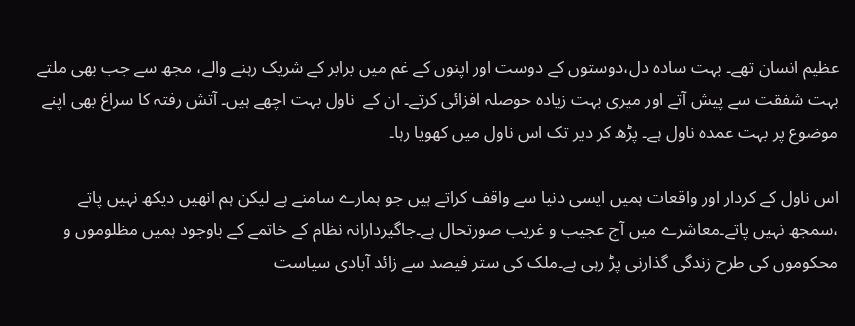عظیم انسان تھے۔ بہت سادہ دل،دوستوں کے دوست اور اپنوں کے غم میں برابر کے شریک رہنے والے، مجھ سے جب بھی ملتے بہت شفقت سے پیش آتے اور میری بہت زیادہ حوصلہ افزائی کرتے۔ ان کے  ناول بہت اچھے ہیں۔ آتش رفتہ کا سراغ بھی اپنے موضوع پر بہت عمدہ ناول ہے۔ پڑھ کر دیر تک اس ناول میں کھویا رہا۔

اس ناول کے کردار اور واقعات ہمیں ایسی دنیا سے واقف کراتے ہیں جو ہمارے سامنے ہے لیکن ہم انھیں دیکھ نہیں پاتے ،سمجھ نہیں پاتے۔معاشرے میں آج عجیب و غریب صورتحال ہے۔جاگیردارانہ نظام کے خاتمے کے باوجود ہمیں مظلوموں و محکوموں کی طرح زندگی گذارنی پڑ رہی ہے۔ملک کی ستر فیصد سے زائد آبادی سیاست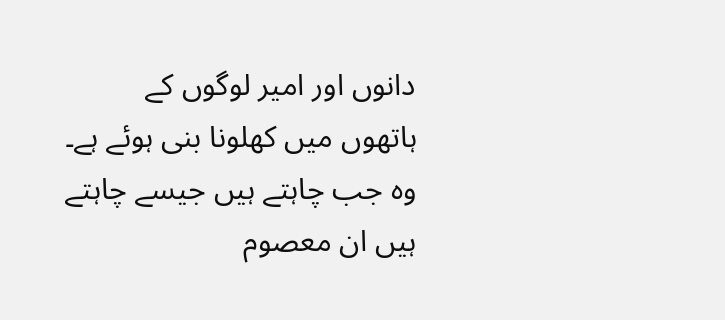دانوں اور امیر لوگوں کے ہاتھوں میں کھلونا بنی ہوئے ہے۔ وہ جب چاہتے ہیں جیسے چاہتے ہیں ان معصوم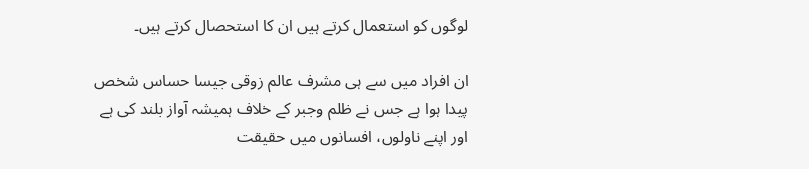لوگوں کو استعمال کرتے ہیں ان کا استحصال کرتے ہیں۔

ان افراد میں سے ہی مشرف عالم زوقی جیسا حساس شخص پیدا ہوا ہے جس نے ظلم وجبر کے خلاف ہمیشہ آواز بلند کی ہے اور اپنے ناولوں، افسانوں میں حقیقت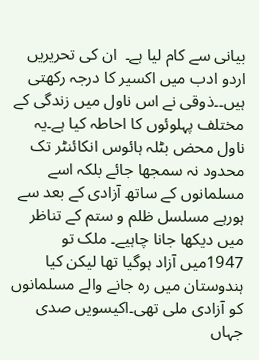بیانی سے کام لیا ہے۔  ان کی تحریریں اردو ادب میں اکسیر کا درجہ رکھتی ہیں۔۔ذوقی نے اس ناول میں زندگی کے مختلف پہلوئوں کا احاطہ کیا ہے۔یہ ناول محض بٹلہ ہائوس انکائنٹر تک محدود نہ سمجھا جائے بلکہ اسے مسلمانوں کے ساتھ آزادی کے بعد سے ہورہے مسلسل ظلم و ستم کے تناظر میں دیکھا جانا چاہیے۔ ملک تو 1947میں آزاد ہوگیا تھا لیکن کیا ہندوستان میں رہ جانے والے مسلمانوں کو آزادی ملی تھی۔اکیسویں صدی جہاں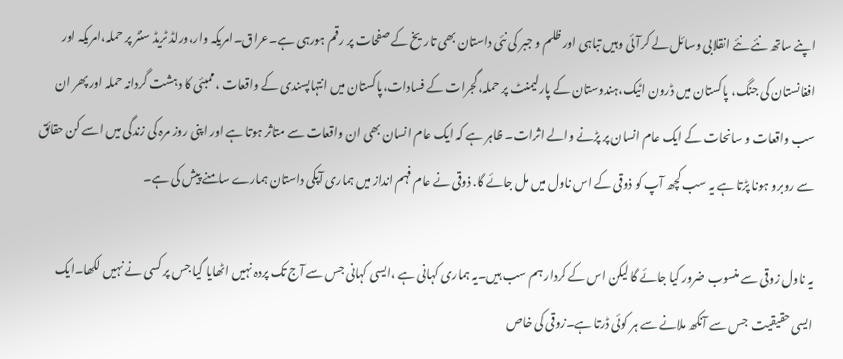اپنے ساتھ نئے نئے انقلابی وسائل لے کرآئی وہیں تباہی اور ظلم و جبر کی نئی داستان بھی تاریخ کے صفحات پر رقم ہورہی ہے۔عراق۔امریکہ وار،ورلڈ ٹریڈ سنٹر پر حملہ،امریکہ اور افغانستان کی جنگ، پاکستان میں ڈرون اٹیک،ہندوستان کے پارلیمنٹ پر حملہ،گجرات کے فسادات،پاکستان میں انتہاپسندی کے واقعات ،ممبئی کا دہشت گردانہ حملہ اور پھر ان سب واقعات و سانحات کے ایک عام انسان پر پڑنے والے اثرات۔ ظاہر ہے کہ ایک عام انسان بھی ان واقعات سے متاثر ہوتا ہے اور اپنی روز مرہ کی زندگی میں اسے کن حقائق سے روبرو ہونا پڑتا ہے یہ سب کچھ آپ کو ذوقی کے اس ناول میں مل جائے گا. ذوقی نے عام فہم انداز میں ہماری آپکی داستان ہمارے سامنے پیش کی ہے۔

یہ ناول زوقی سے منسوب ضرور کیا جائے گا لیکن اس کے کردار ہم سب ہیں۔یہ ہماری کہانی ہے ،ایسی کہانی جس سے آج تک پردہ نہیں اٹھایا گیا جس پر کسی نے نہیں لکھا۔ایک ایسی حقیقیت  جس سے آنکھ ملانے سے ہر کوئی ڈرتا ہے۔زوقی کی خاص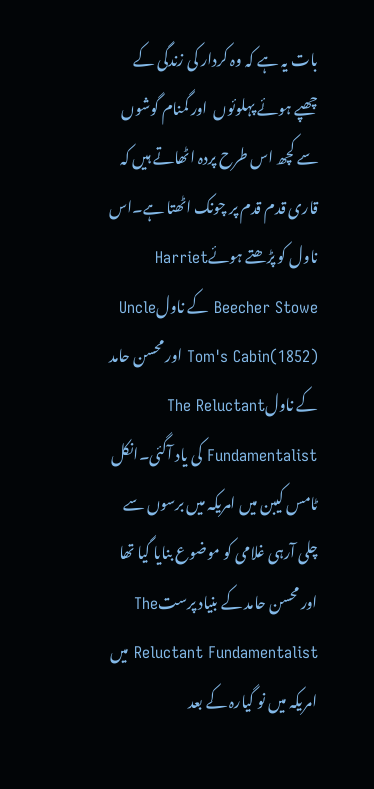بات یہ ہے کہ وہ کردار کی زندگی کے چھپے ہوئے پہلوئوں  اور گمنام گوشوں سے کچھ اس طرح پردہ اٹھاتے ہیں کہ قاری قدم قدم پر چونک اٹھتا ہے۔اس ناول کو پڑھتے ہوئےHarriet Beecher Stowe کے ناولUncle Tom's Cabin(1852) اور محسن حامد کے ناولThe Reluctant Fundamentalist کی یاد آگئی۔انکل ٹامس کیبن میں امریکہ میں برسوں سے چلی آرہی غلامی کو موضوع بنایا گیا تھا اور محسن حامد کے بنیاد پرستThe Reluctant Fundamentalist میں امریکہ میں نو گیارہ کے بعد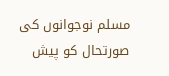مسلم نوجوانوں کی صورتحال کو پیش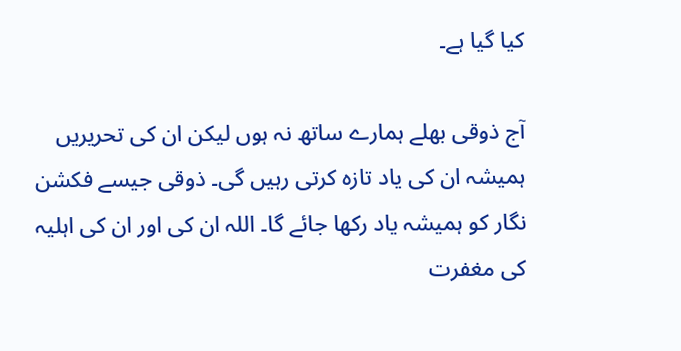کیا گیا ہے۔

آج ذوقی بھلے ہمارے ساتھ نہ ہوں لیکن ان کی تحریریں ہمیشہ ان کی یاد تازہ کرتی رہیں گی۔ ذوقی جیسے فکشن نگار کو ہمیشہ یاد رکھا جائے گا۔ اللہ ان کی اور ان کی اہلیہ کی مغفرت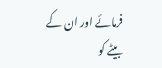فرمائے اور ان کے بیٹے کو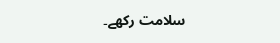سلامت رکھے۔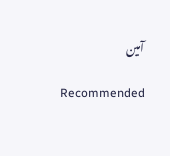آمین

Recommended